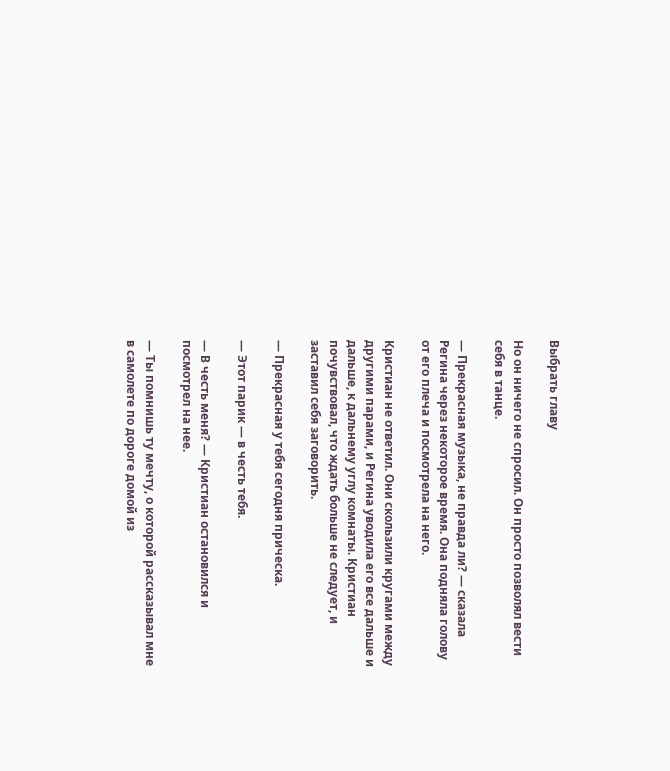Выбрать главу

Но он ничего не спросил. Он просто позволял вести себя в танце.

— Прекрасная музыка, не правда ли? — сказала Регина через некоторое время. Она подняла голову от его плеча и посмотрела на него.

Кристиан не ответил. Они скользили кругами между другими парами, и Регина уводила его все дальше и дальше, к дальнему углу комнаты. Кристиан почувствовал, что ждать больше не следует, и заставил себя заговорить.

— Прекрасная у тебя сегодня прическа.

— Этот парик — в честь тебя.

— В честь меня? — Кристиан остановился и посмотрел на нее.

— Ты помнишь ту мечту, о которой рассказывал мне в самолете по дороге домой из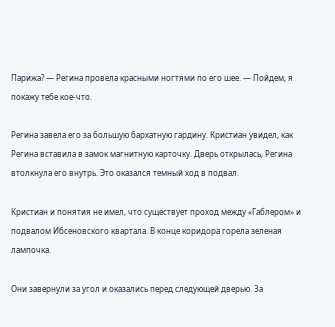Парижа? — Регина провела красными ногтями по его шее. — Пойдем, я покажу тебе кое-что.

Регина завела его за большую бархатную гардину. Кристиан увидел, как Регина вставила в замок магнитную карточку. Дверь открылась, Регина втолкнула его внутрь. Это оказался темный ход в подвал.

Кристиан и понятия не имел, что существует проход между «Габлером» и подвалом Ибсеновского квартала. В конце коридора горела зеленая лампочка.

Они завернули за угол и оказались перед следующей дверью. За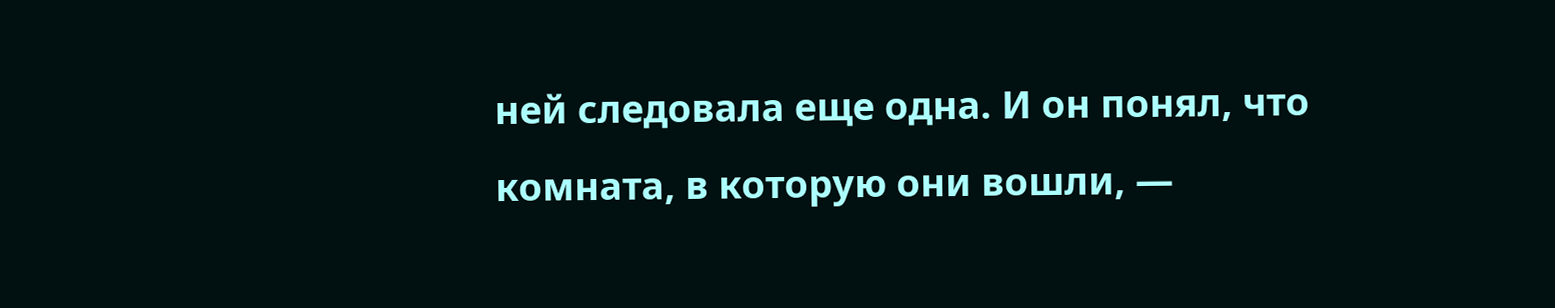ней следовала еще одна. И он понял, что комната, в которую они вошли, —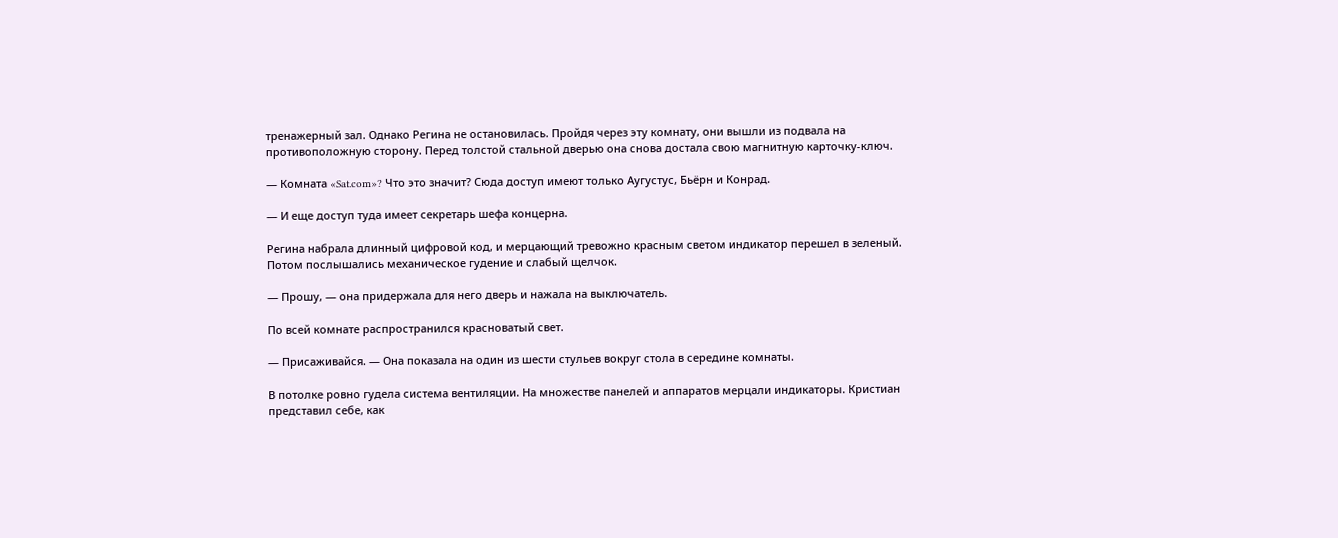тренажерный зал. Однако Регина не остановилась. Пройдя через эту комнату, они вышли из подвала на противоположную сторону. Перед толстой стальной дверью она снова достала свою магнитную карточку-ключ.

— Комната «Sat.com»? Что это значит? Сюда доступ имеют только Аугустус, Бьёрн и Конрад.

— И еще доступ туда имеет секретарь шефа концерна.

Регина набрала длинный цифровой код, и мерцающий тревожно красным светом индикатор перешел в зеленый. Потом послышались механическое гудение и слабый щелчок.

— Прошу, — она придержала для него дверь и нажала на выключатель.

По всей комнате распространился красноватый свет.

— Присаживайся. — Она показала на один из шести стульев вокруг стола в середине комнаты.

В потолке ровно гудела система вентиляции. На множестве панелей и аппаратов мерцали индикаторы. Кристиан представил себе, как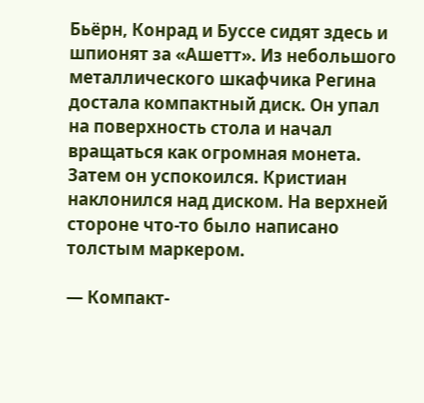Бьёрн, Конрад и Буссе сидят здесь и шпионят за «Ашетт». Из небольшого металлического шкафчика Регина достала компактный диск. Он упал на поверхность стола и начал вращаться как огромная монета. Затем он успокоился. Кристиан наклонился над диском. На верхней стороне что-то было написано толстым маркером.

— Компакт-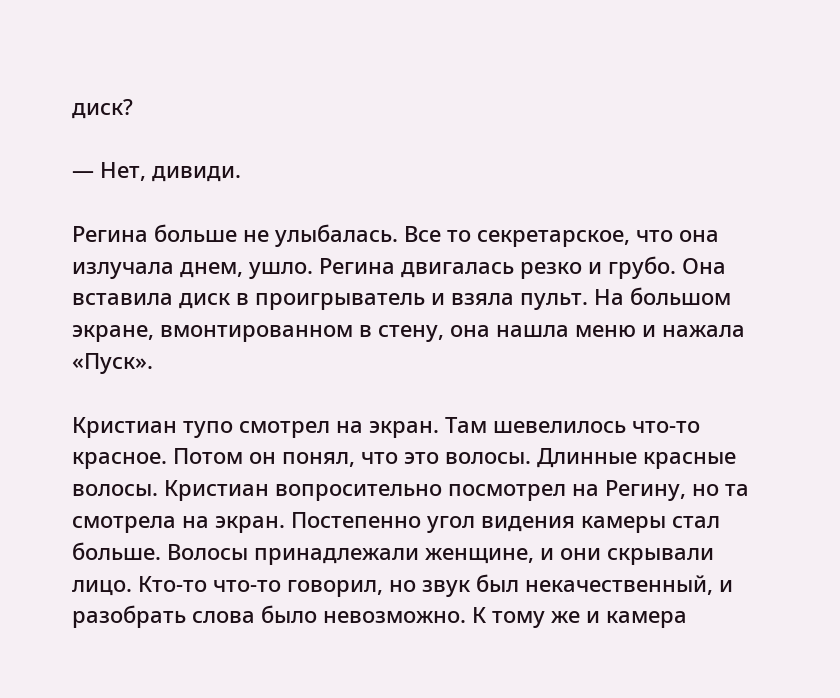диск?

— Нет, дивиди.

Регина больше не улыбалась. Все то секретарское, что она излучала днем, ушло. Регина двигалась резко и грубо. Она вставила диск в проигрыватель и взяла пульт. На большом экране, вмонтированном в стену, она нашла меню и нажала «Пуск».

Кристиан тупо смотрел на экран. Там шевелилось что-то красное. Потом он понял, что это волосы. Длинные красные волосы. Кристиан вопросительно посмотрел на Регину, но та смотрела на экран. Постепенно угол видения камеры стал больше. Волосы принадлежали женщине, и они скрывали лицо. Кто-то что-то говорил, но звук был некачественный, и разобрать слова было невозможно. К тому же и камера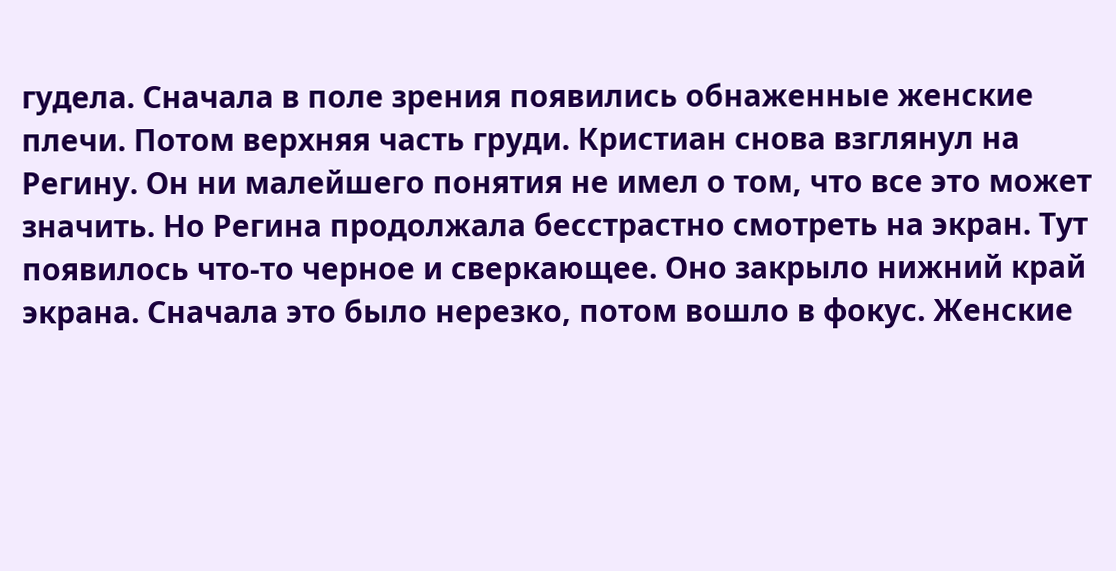гудела. Сначала в поле зрения появились обнаженные женские плечи. Потом верхняя часть груди. Кристиан снова взглянул на Регину. Он ни малейшего понятия не имел о том, что все это может значить. Но Регина продолжала бесстрастно смотреть на экран. Тут появилось что-то черное и сверкающее. Оно закрыло нижний край экрана. Сначала это было нерезко, потом вошло в фокус. Женские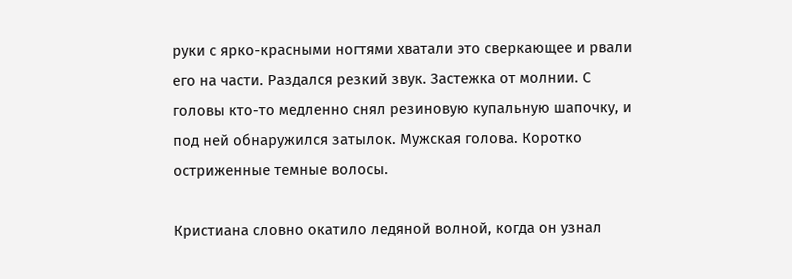руки с ярко-красными ногтями хватали это сверкающее и рвали его на части. Раздался резкий звук. Застежка от молнии. С головы кто-то медленно снял резиновую купальную шапочку, и под ней обнаружился затылок. Мужская голова. Коротко остриженные темные волосы.

Кристиана словно окатило ледяной волной, когда он узнал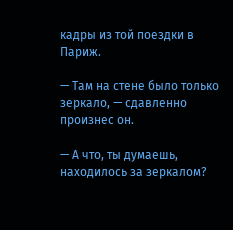кадры из той поездки в Париж.

— Там на стене было только зеркало, — сдавленно произнес он.

— А что, ты думаешь, находилось за зеркалом?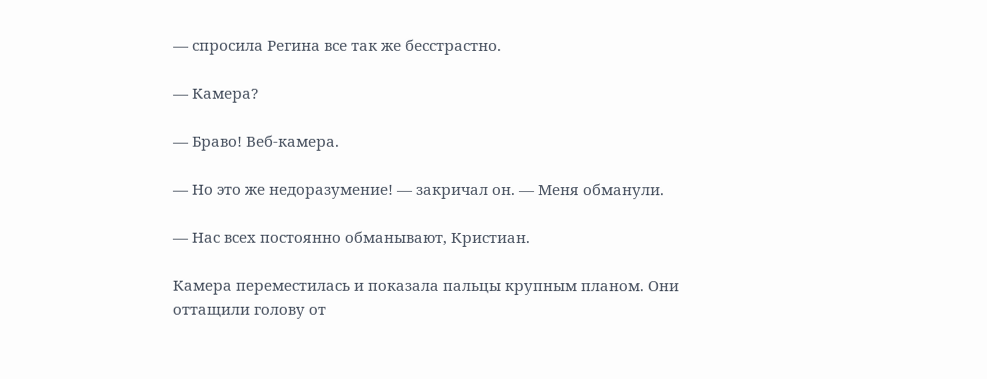— спросила Регина все так же бесстрастно.

— Камера?

— Браво! Веб-камера.

— Но это же недоразумение! — закричал он. — Меня обманули.

— Нас всех постоянно обманывают, Кристиан.

Камера переместилась и показала пальцы крупным планом. Они оттащили голову от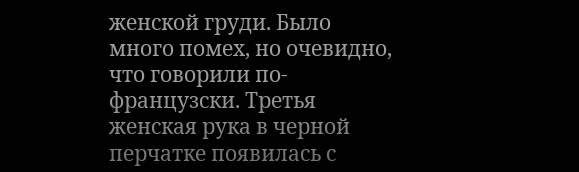женской груди. Было много помех, но очевидно, что говорили по-французски. Третья женская рука в черной перчатке появилась с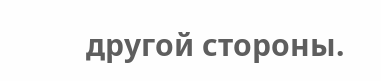другой стороны.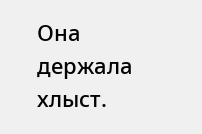Она держала хлыст.